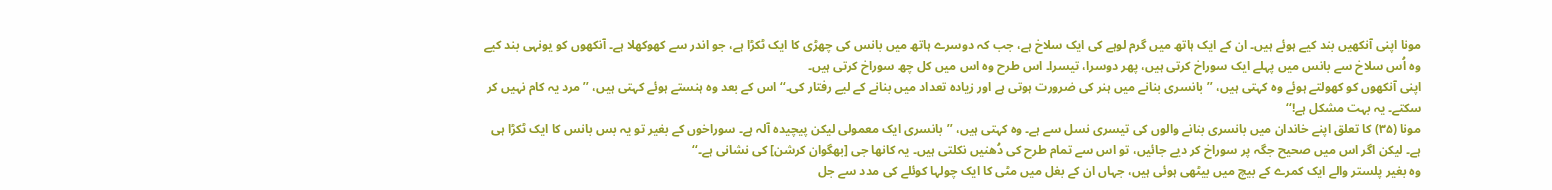مونا اپنی آنکھیں بند کیے ہوئے ہیں۔ ان کے ایک ہاتھ میں گرم لوہے کی ایک سلاخ ہے، جب کہ دوسرے ہاتھ میں بانس کی چھڑی کا ایک ٹکڑا ہے، جو اندر سے کھوکھلا ہے۔ آنکھوں کو یونہی بند کیے وہ اُس سلاخ سے بانس میں پہلے ایک سوراخ کرتی ہیں، پھر دوسرا، تیسرا۔ اس طرح وہ اس میں کل چھ سوراخ کرتی ہیں۔
اپنی آنکھوں کو کھولتے ہوئے وہ کہتی ہیں، ’’بانسری بنانے میں ہنر کی ضرورت ہوتی ہے اور زیادہ تعداد میں بنانے کے لیے رفتار کی۔‘‘ اس کے بعد وہ ہنستے ہوئے کہتی ہیں، ’’مرد یہ کام نہیں کر سکتے۔ یہ بہت مشکل ہے!‘‘
مونا (۳۵) کا تعلق اپنے خاندان میں بانسری بنانے والوں کی تیسری نسل سے ہے۔ وہ کہتی ہیں، ’’بانسری ایک معمولی لیکن پیچیدہ آلہ ہے۔ سوراخوں کے بغیر تو یہ بس بانس کا ایک ٹکڑا ہی ہے۔ لیکن اگر اس میں صحیح جگہ پر سوراخ کر دیے جائیں، تو اس سے تمام طرح کی دُھنیں نکلتی ہیں۔ یہ کانھا جی [بھگوان کرشن] کی نشانی ہے۔‘‘
وہ بغیر پلستر والے ایک کمرے کے بیچ میں بیٹھی ہوئی ہیں، جہاں ان کے بغل میں مٹی کا ایک چولہا کوئلے کی مدد سے جل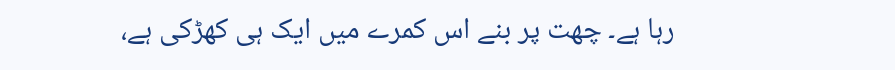رہا ہے۔ چھت پر بنے اس کمرے میں ایک ہی کھڑکی ہے،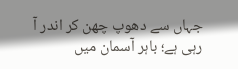جہاں سے دھوپ چھن کر اندر آ رہی ہے؛ باہر آسمان میں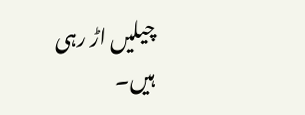چیلیں اڑ رہی ہیں۔